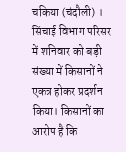चकिया (चंदौली) । सिंचाई विभाग परिसर में शनिवार को बड़ी संख्या में किसानों ने एकत्र होकर प्रदर्शन किया। किसानों का आरोप है कि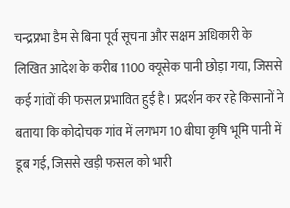चन्द्रप्रभा डैम से बिना पूर्व सूचना और सक्षम अधिकारी के लिखित आदेश के करीब 1100 क्यूसेक पानी छोड़ा गया, जिससे कई गांवों की फसल प्रभावित हुई है। प्रदर्शन कर रहे किसानों ने बताया कि कोदोचक गांव में लगभग 10 बीघा कृषि भूमि पानी में डूब गई, जिससे खड़ी फसल को भारी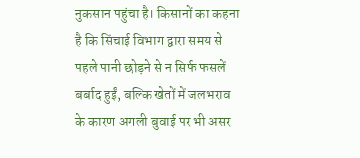नुकसान पहुंचा है। किसानों का कहना है कि सिंचाई विभाग द्वारा समय से पहले पानी छोड़ने से न सिर्फ फसलें बर्बाद हुईं, बल्कि खेतों में जलभराव के कारण अगली बुवाई पर भी असर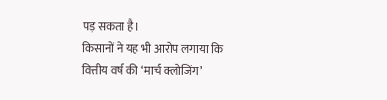पड़ सकता है।
किसानों ने यह भी आरोप लगाया कि वित्तीय वर्ष की ‘मार्च क्लोजिंग’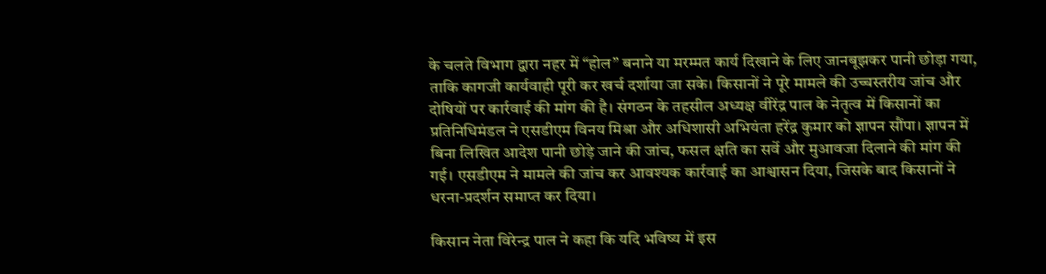के चलते विभाग द्वारा नहर में “होल” बनाने या मरम्मत कार्य दिखाने के लिए जानबूझकर पानी छोड़ा गया, ताकि कागजी कार्यवाही पूरी कर खर्च दर्शाया जा सके। किसानों ने पूरे मामले की उच्चस्तरीय जांच और दोषियों पर कार्रवाई की मांग की है। संगठन के तहसील अध्यक्ष वीरेंद्र पाल के नेतृत्व में किसानों का प्रतिनिधिमंडल ने एसडीएम विनय मिश्रा और अधिशासी अभियंता हरेंद्र कुमार को ज्ञापन सौंपा। ज्ञापन में बिना लिखित आदेश पानी छोड़े जाने की जांच, फसल क्षति का सर्वे और मुआवजा दिलाने की मांग की गई। एसडीएम ने मामले की जांच कर आवश्यक कार्रवाई का आश्वासन दिया, जिसके बाद किसानों ने धरना-प्रदर्शन समाप्त कर दिया।

किसान नेता विरेन्द्र पाल ने कहा कि यदि भविष्य में इस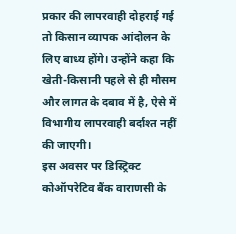प्रकार की लापरवाही दोहराई गई तो किसान व्यापक आंदोलन के लिए बाध्य होंगे। उन्होंने कहा कि खेती-किसानी पहले से ही मौसम और लागत के दबाव में है, ऐसे में विभागीय लापरवाही बर्दाश्त नहीं की जाएगी।
इस अवसर पर डिस्ट्रिक्ट कोऑपरेटिव बैंक वाराणसी के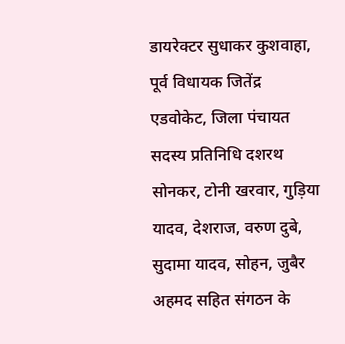डायरेक्टर सुधाकर कुशवाहा, पूर्व विधायक जितेंद्र एडवोकेट, जिला पंचायत सदस्य प्रतिनिधि दशरथ सोनकर, टोनी खरवार, गुड़िया यादव, देशराज, वरुण दुबे, सुदामा यादव, सोहन, जुबैर अहमद सहित संगठन के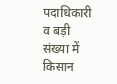पदाधिकारी व बड़ी संख्या में किसान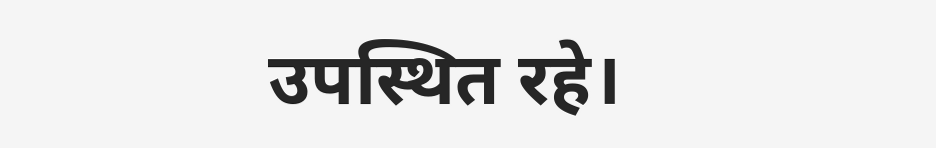उपस्थित रहे।